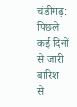चंडीगढ़: पिछले कई दिनों से जारी बारिश से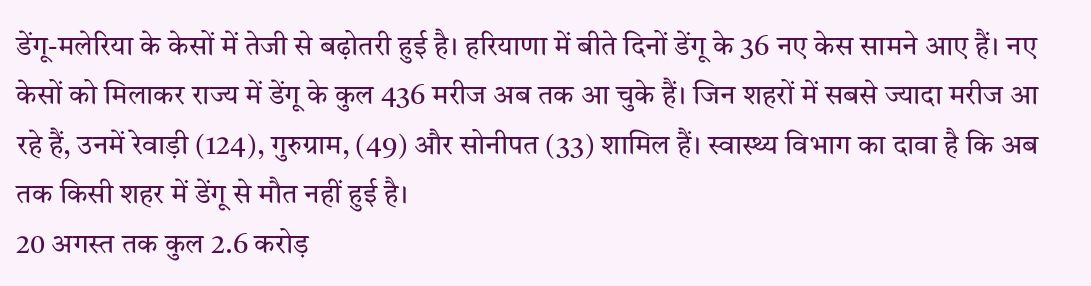डेंगू-मलेरिया के केसों में तेजी से बढ़ोतरी हुई है। हरियाणा में बीते दिनों डेंगू के 36 नए केस सामने आए हैं। नए केसों को मिलाकर राज्य में डेंगू के कुल 436 मरीज अब तक आ चुके हैं। जिन शहरों में सबसे ज्यादा मरीज आ रहे हैं, उनमें रेवाड़ी (124), गुरुग्राम, (49) और सोनीपत (33) शामिल हैं। स्वास्थ्य विभाग का दावा है कि अब तक किसी शहर में डेंगू से मौत नहीं हुई है।
20 अगस्त तक कुल 2.6 करोड़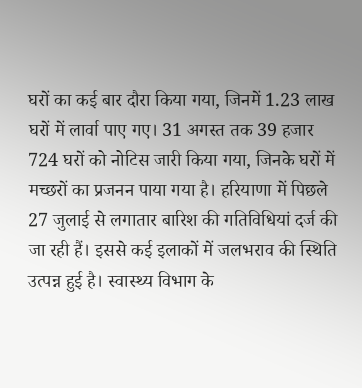घरों का कई बार दौरा किया गया, जिनमें 1.23 लाख घरों में लार्वा पाए गए। 31 अगस्त तक 39 हजार 724 घरों को नोटिस जारी किया गया, जिनके घरों में मच्छरों का प्रजनन पाया गया है। हरियाणा में पिछले 27 जुलाई से लगातार बारिश की गतिविधियां दर्ज की जा रही हैं। इससे कई इलाकों में जलभराव की स्थिति उत्पन्न हुई है। स्वास्थ्य विभाग के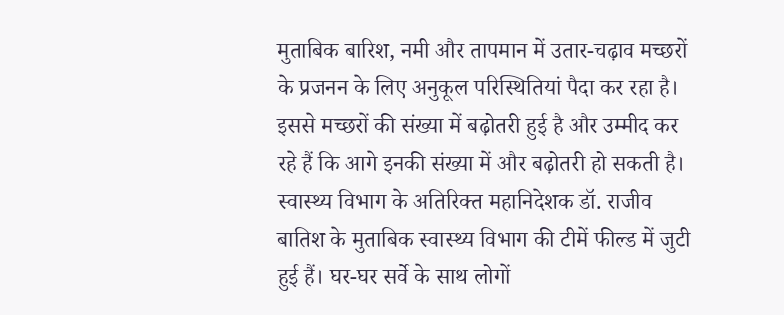मुताबिक बारिश, नमी और तापमान में उतार-चढ़ाव मच्छरों के प्रजनन के लिए अनुकूल परिस्थितियां पैदा कर रहा है।
इससे मच्छरों की संख्या में बढ़ोतरी हुई है और उम्मीद कर रहे हैं कि आगे इनकी संख्या में और बढ़ोतरी हो सकती है। स्वास्थ्य विभाग के अतिरिक्त महानिदेशक डॉ. राजीव बातिश के मुताबिक स्वास्थ्य विभाग की टीमें फील्ड में जुटी हुई हैं। घर-घर सर्वे के साथ लोगों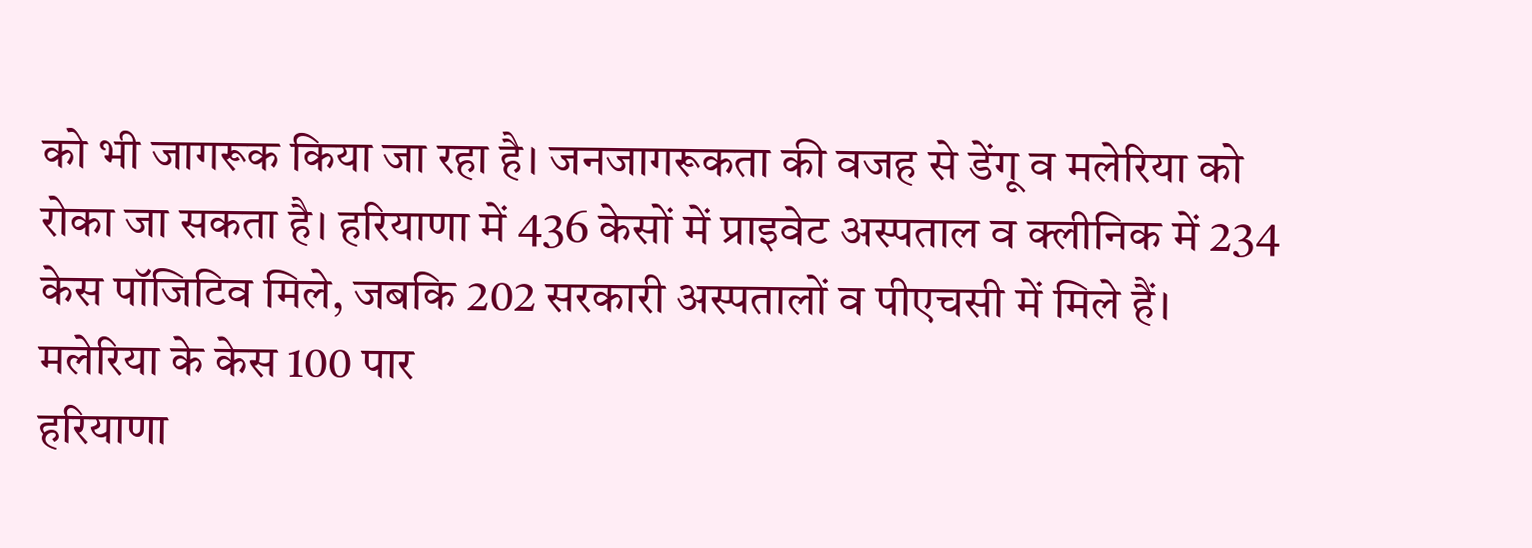को भी जागरूक किया जा रहा है। जनजागरूकता की वजह से डेंगू व मलेरिया को रोका जा सकता है। हरियाणा में 436 केसों में प्राइवेट अस्पताल व क्लीनिक में 234 केस पॉजिटिव मिले, जबकि 202 सरकारी अस्पतालों व पीएचसी में मिले हैं।
मलेरिया के केस 100 पार
हरियाणा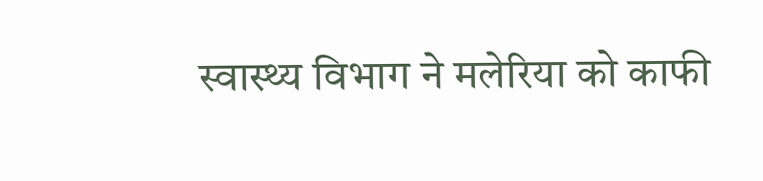स्वास्थ्य विभाग ने मलेरिया को काफी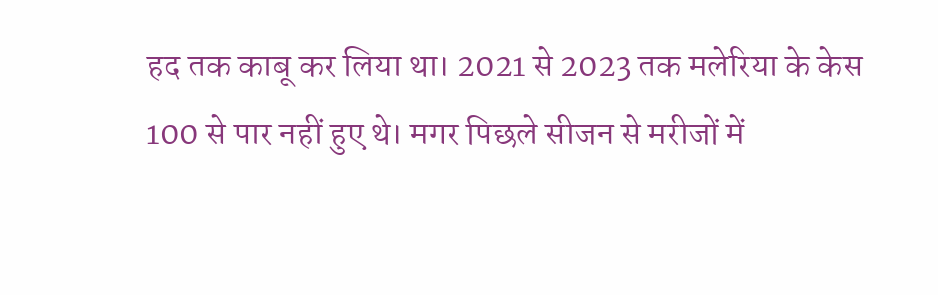हद तक काबू कर लिया था। 2021 से 2023 तक मलेरिया के केस 100 से पार नहीं हुए थे। मगर पिछले सीजन से मरीजों में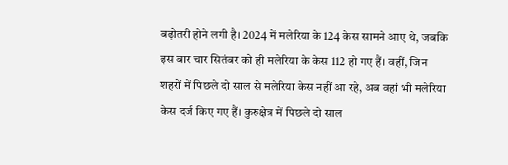बढ़ोतरी होने लगी है। 2024 में मलेरिया के 124 केस सामने आए थे, जबकि इस बार चार सितंबर को ही मलेरिया के केस 112 हो गए हैं। वहीं, जिन शहरों में पिछले दो साल से मलेरिया केस नहीं आ रहे, अब वहां भी मलेरिया केस दर्ज किए गए हैं। कुरुक्षेत्र में पिछले दो साल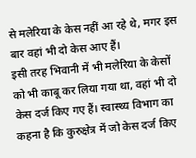से मलेरिया के केस नहीं आ रहे थे, मगर इस बार वहां भी दो केस आए हैं।
इसी तरह भिवानी में भी मलेरिया के केसों को भी काबू कर लिया गया था, वहां भी दो केस दर्ज किए गए हैं। स्वास्थ्य विभाग का कहना है कि कुरुक्षेत्र में जो केस दर्ज किए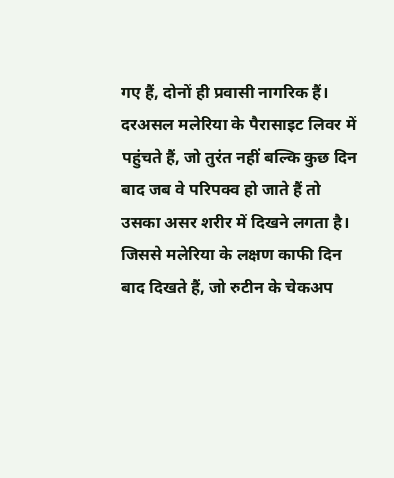गए हैं, दोनों ही प्रवासी नागरिक हैं। दरअसल मलेरिया के पैरासाइट लिवर में पहुंचते हैं, जो तुरंत नहीं बल्कि कुछ दिन बाद जब वे परिपक्व हो जाते हैं तो उसका असर शरीर में दिखने लगता है। जिससे मलेरिया के लक्षण काफी दिन बाद दिखते हैं, जो रुटीन के चेकअप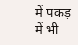में पकड़ में भी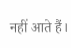नहीं आते हैं।